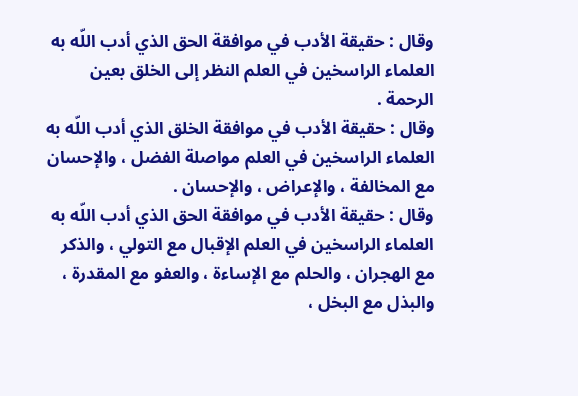وقال : حقيقة الأدب في موافقة الحق الذي أدب اللّه به العلماء الراسخين في العلم النظر إلى الخلق بعين الرحمة .
وقال : حقيقة الأدب في موافقة الخلق الذي أدب اللّه به العلماء الراسخين في العلم مواصلة الفضل ، والإحسان مع المخالفة ، والإعراض ، والإحسان .
وقال : حقيقة الأدب في موافقة الحق الذي أدب اللّه به العلماء الراسخين في العلم الإقبال مع التولي ، والذكر مع الهجران ، والحلم مع الإساءة ، والعفو مع المقدرة ، والبذل مع البخل ،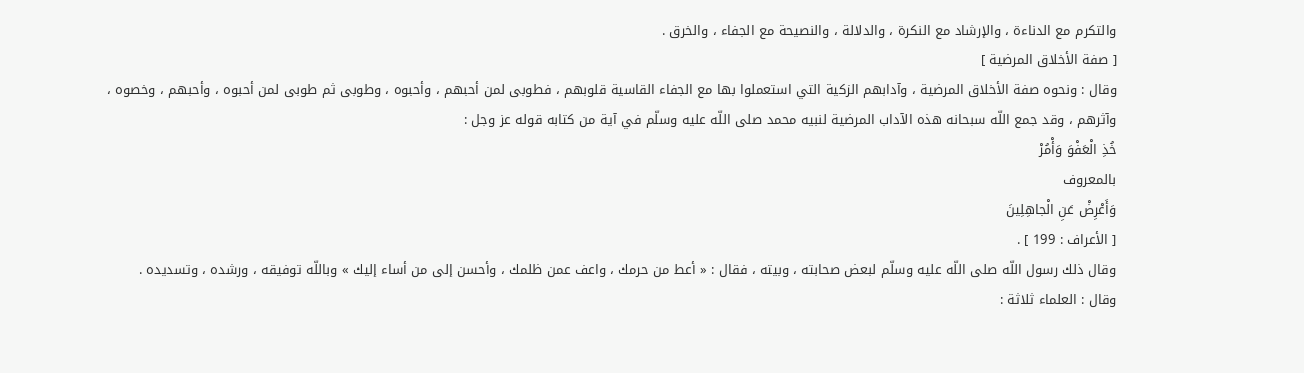والتكرم مع الدناءة ، والإرشاد مع النكرة ، والدلالة ، والنصيحة مع الجفاء ، والخرق .
[ صفة الأخلاق المرضية ]
وقال : ونحوه صفة الأخلاق المرضية ، وآدابهم الزكية التي استعملوا بها مع الجفاء القاسية قلوبهم ، فطوبى لمن أحبهم ، وأحبوه ، وطوبى ثم طوبى لمن أحبوه ، وأحبهم ، وخصوه ، وآثرهم ، وقد جمع اللّه سبحانه هذه الآداب المرضية لنبيه محمد صلى اللّه عليه وسلّم في آية من كتابه قوله عز وجل :
خُذِ الْعَفْوَ وَأْمُرْ
بالمعروف
وَأَعْرِضْ عَنِ الْجاهِلِينَ
[ الأعراف : 199 ] .
وقال ذلك رسول اللّه صلى اللّه عليه وسلّم لبعض صحابته ، وبيته ، فقال : « أعط من حرمك ، واعف عمن ظلمك ، وأحسن إلى من أساء إليك » وباللّه توفيقه ، ورشده ، وتسديده .
وقال : العلماء ثلاثة :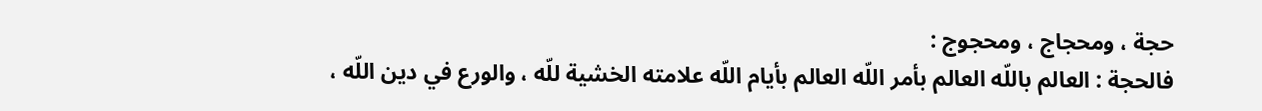حجة ، ومحجاج ، ومحجوج :
فالحجة : العالم باللّه العالم بأمر اللّه العالم بأيام اللّه علامته الخشية للّه ، والورع في دين اللّه ،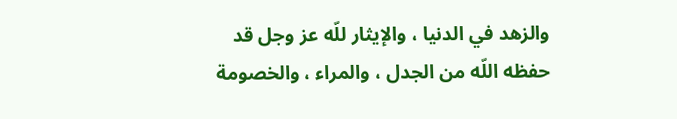والزهد في الدنيا ، والإيثار للّه عز وجل قد حفظه اللّه من الجدل ، والمراء ، والخصومة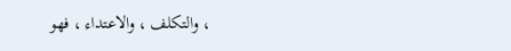، والتكلف ، والاعتداء ، فهو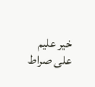خير عليم على صراط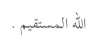اللّه المستقيم .